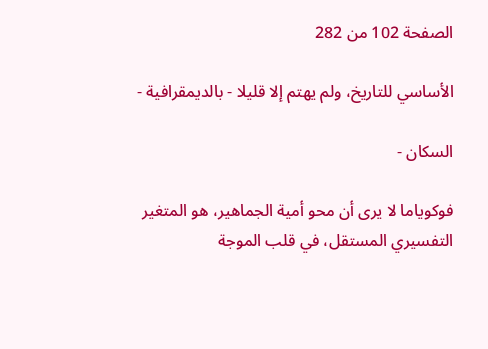الصفحة 102 من 282

الأساسي للتاريخ، ولم يهتم إلا قليلا - بالديمقرافية -

السكان -

فوکوياما لا يرى أن محو أمية الجماهير، هو المتغير التفسيري المستقل، في قلب الموجة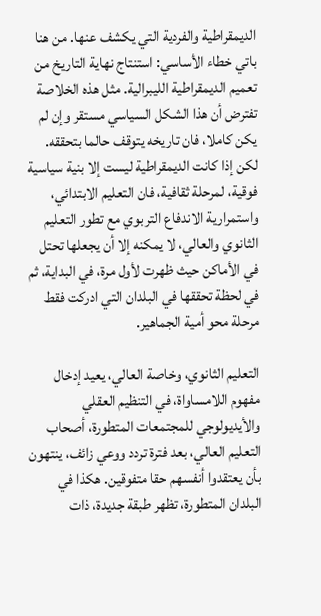الديمقراطية والفردية التي يكشف عنها. من هنا باتي خطاء الأساسي: استنتاج نهاية التاريخ من تعميم الديمقراطية الليبرالية. مثل هذه الخلاصة تفترض أن هذا الشكل السياسي مستقر وإن لم يكن كاملا، فان تاريخه يتوقف حالما بتحققه. لكن إذا كانت الديمقراطية ليست إلا بنية سياسية فوقية، لمرحلة ثقافية، فان التعليم الابتدائي، واستمرارية الاندفاع التربوي مع تطور التعليم الثانوي والعالي، لا يمكنه إلا أن يجعلها تحتل في الأماكن حيث ظهرت لأول مرة، في البداية، ثم في لحظة تحققها في البلدان التي ادركت فقط مرحلة محو أمية الجماهير.

التعليم الثانوي، وخاصة العالي، يعيد إدخال مفهوم اللامساواة، في التنظيم العقلي والأيديولوجي للمجتمعات المتطورة، أصحاب التعليم العالي، بعد فترة تردد ووعي زائف، ينتهون بأن يعتقدوا أنفسهم حقا متفوقين. هكذا في البلدان المتطورة، تظهر طبقة جديدة، ذات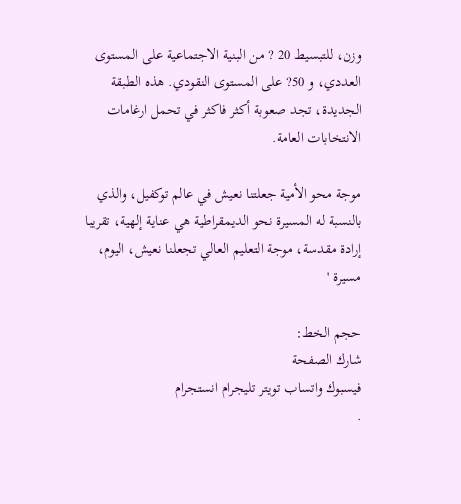وزن، للتبسيط 20 ? من البنية الاجتماعية على المستوى العددي، و 50? على المستوى النقودي. هذه الطبقة الجديدة، تجد صعوبة أكثر فاكثر في تحمل ارغامات الانتخابات العامة.

موجة محو الأمية جعلتنا نعيش في عالم توكفيل، والذي بالنسبة له المسيرة نحو الديمقراطية هي عناية إلهية، تقريبا إرادة مقدسة، موجة التعليم العالي تجعلنا نعيش، اليوم، مسيرة '

حجم الخط:
شارك الصفحة
فيسبوك واتساب تويتر تليجرام انستجرام
.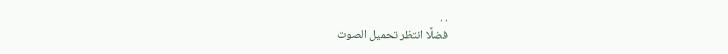. .
فضلًا انتظر تحميل الصوت